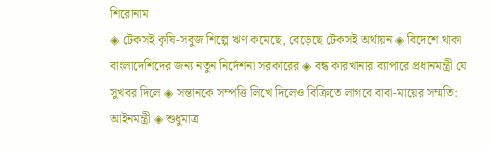শিরোনাম
◈ টেকসই কৃষি-সবুজ শিল্পে ঋণ কমেছে, বেড়েছে টেকসই অর্থায়ন ◈ বিদেশে থাকা বাংলাদেশিদের জন্য নতুন নির্দেশনা সরকারের ◈ বন্ধ কারখানার ব্যাপারে প্রধানমন্ত্রী যে সুখবর দিলে ◈ সন্তানকে সম্পত্তি লিখে দিলেও বিক্রিতে লাগবে বাবা-মায়ের সম্মতি: আইনমন্ত্রী ◈ শুধুমাত্র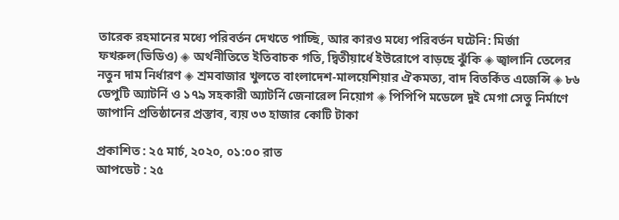তারেক রহমানের মধ্যে পরিবর্তন দেখতে পাচ্ছি, আর কারও মধ্যে পরিবর্তন ঘটেনি: মির্জা ফখরুল(ভিডিও) ◈ অর্থনীতিতে ইতিবাচক গতি, দ্বিতীয়ার্ধে ইউরোপে বাড়ছে ঝুঁকি ◈ জ্বালানি তেলের নতুন দাম নির্ধারণ ◈ শ্রমবাজার খুলতে বাংলাদেশ-মালয়েশিয়ার ঐকমত্য, বাদ বিতর্কিত এজেন্সি ◈ ৮৬ ডেপুটি অ্যাটর্নি ও ১৭৯ সহকারী অ্যাটর্নি জেনারেল নিয়োগ ◈ পিপিপি মডেলে দুই মেগা সেতু নির্মাণে জাপানি প্রতিষ্ঠানের প্রস্তাব, ব্যয় ৩৩ হাজার কোটি টাকা

প্রকাশিত : ২৫ মার্চ, ২০২০, ০১:০০ রাত
আপডেট : ২৫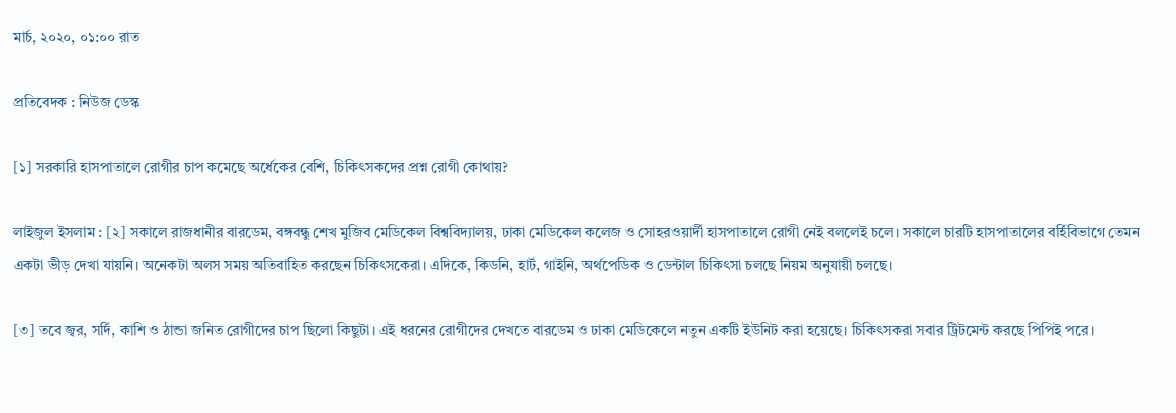মার্চ, ২০২০, ০১:০০ রাত

প্রতিবেদক : নিউজ ডেস্ক

[১] সরকারি হাসপাতালে রোগীর চাপ কমেছে অর্ধেকের বেশি, চিকিৎসকদের প্রশ্ন রোগী কোথায়?

লাইজুল ইসলাম : [২] সকালে রাজধানীর বারডেম, বঙ্গবন্ধু শেখ মুজিব মেডিকেল বিশ্ববিদ্যালয়, ঢাকা মেডিকেল কলেজ ও সোহরওয়ার্দী হাসপাতালে রোগী নেই বললেই চলে। সকালে চারটি হাসপাতালের বর্হিবিভাগে তেমন একটা ভীড় দেখা যায়নি। অনেকটা অলস সময় অতিবাহিত করছেন চিকিৎসকেরা। এদিকে, কিডনি, হার্ট, গাইনি, অর্থপেডিক ও ডেন্টাল চিকিৎসা চলছে নিয়ম অনুযায়ী চলছে।

[৩] তবে জ্বর, সর্দি, কাশি ও ঠান্ডা জনিত রোগীদের চাপ ছিলো কিছুটা। এই ধরনের রোগীদের দেখতে বারডেম ও ঢাকা মেডিকেলে নতুন একটি ইউনিট করা হয়েছে। চিকিৎসকরা সবার ট্রিটমেন্ট করছে পিপিই পরে।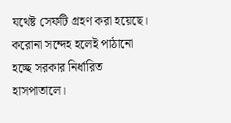যথেষ্ট সেফটি গ্রহণ করা হয়েছে। করোনা সন্দেহ হলেই পাঠানো হচ্ছে সরকার নির্ধারিত হাসপাতালে।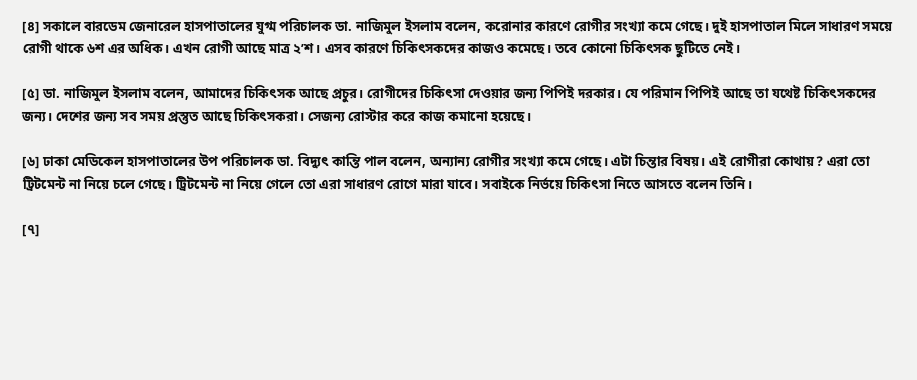[৪] সকালে বারডেম জেনারেল হাসপাতালের যুগ্ম পরিচালক ডা. নাজিমুল ইসলাম বলেন, করোনার কারণে রোগীর সংখ্যা কমে গেছে। দুই হাসপাতাল মিলে সাধারণ সময়ে রোগী থাকে ৬শ এর অধিক। এখন রোগী আছে মাত্র ২’শ। এসব কারণে চিকিৎসকদের কাজও কমেছে। তবে কোনো চিকিৎসক ছুটিতে নেই।

[৫] ডা. নাজিমুল ইসলাম বলেন, আমাদের চিকিৎসক আছে প্রচুর। রোগীদের চিকিৎসা দেওয়ার জন্য পিপিই দরকার। যে পরিমান পিপিই আছে তা যথেষ্ট চিকিৎসকদের জন্য। দেশের জন্য সব সময় প্রস্তুত আছে চিকিৎসকরা। সেজন্য রোস্টার করে কাজ কমানো হয়েছে।

[৬] ঢাকা মেডিকেল হাসপাতালের উপ পরিচালক ডা. বিদ্যুৎ কান্তি পাল বলেন, অন্যান্য রোগীর সংখ্যা কমে গেছে। এটা চিন্তার বিষয়। এই রোগীরা কোথায়? এরা তো ট্রিটমেন্ট না নিয়ে চলে গেছে। ট্রিটমেন্ট না নিয়ে গেলে তো এরা সাধারণ রোগে মারা যাবে। সবাইকে নির্ভয়ে চিকিৎসা নিতে আসতে বলেন তিনি।

[৭]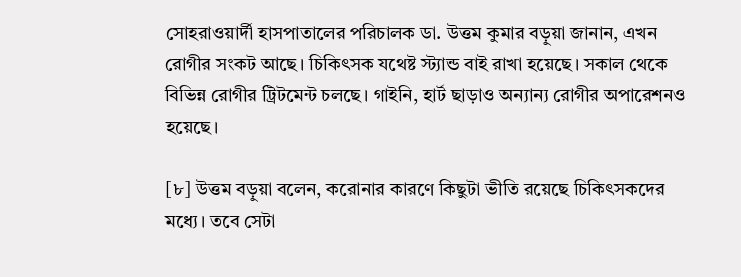সোহরাওয়ার্দী হাসপাতালের পরিচালক ডা. উত্তম কুমার বড়ুয়া জানান, এখন রোগীর সংকট আছে। চিকিৎসক যথেষ্ট স্ট্যান্ড বাই রাখা হয়েছে। সকাল থেকে বিভিন্ন রোগীর ট্রিটমেন্ট চলছে। গাইনি, হার্ট ছাড়াও অন্যান্য রোগীর অপারেশনও হয়েছে।

[৮] উত্তম বড়ুয়া বলেন, করোনার কারণে কিছুটা ভীতি রয়েছে চিকিৎসকদের মধ্যে। তবে সেটা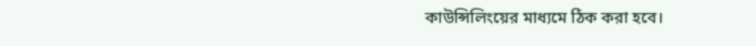কাউন্সিলিংয়ের মাধ্যমে ঠিক করা হবে।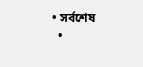• সর্বশেষ
  •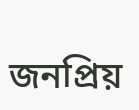জনপ্রিয়